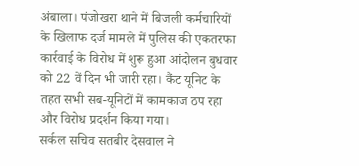अंबाला। पंजोखरा थाने में बिजली कर्मचारियों के खिलाफ दर्ज मामले में पुलिस की एकतरफा कार्रवाई के विरोध में शुरू हुआ आंदोलन बुधवार को 22 वें दिन भी जारी रहा। कैंट यूनिट के तहत सभी सब-यूनिटों में कामकाज ठप रहा और विरोध प्रदर्शन किया गया।
सर्कल सचिव सतबीर देसवाल ने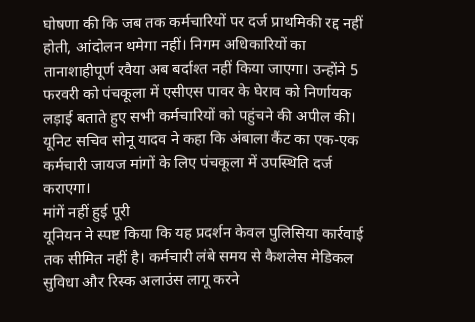घोषणा की कि जब तक कर्मचारियों पर दर्ज प्राथमिकी रद्द नहीं होती, आंदोलन थमेगा नहीं। निगम अधिकारियों का तानाशाहीपूर्ण रवैया अब बर्दाश्त नहीं किया जाएगा। उन्होंने 5 फरवरी को पंचकूला में एसीएस पावर के घेराव को निर्णायक लड़ाई बताते हुए सभी कर्मचारियों को पहुंचने की अपील की। यूनिट सचिव सोनू यादव ने कहा कि अंबाला कैंट का एक-एक कर्मचारी जायज मांगों के लिए पंचकूला में उपस्थिति दर्ज कराएगा।
मांगें नहीं हुई पूरी
यूनियन ने स्पष्ट किया कि यह प्रदर्शन केवल पुलिसिया कार्रवाई तक सीमित नहीं है। कर्मचारी लंबे समय से कैशलेस मेडिकल सुविधा और रिस्क अलाउंस लागू करने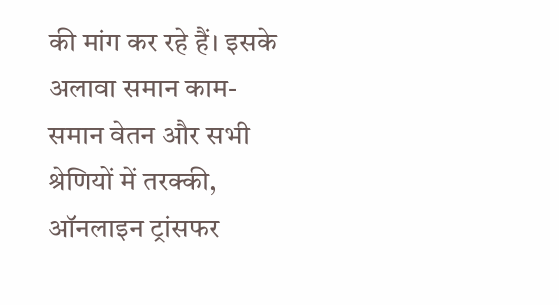की मांग कर रहे हैं। इसके अलावा समान काम-समान वेतन और सभी श्रेणियों में तरक्की, ऑनलाइन ट्रांसफर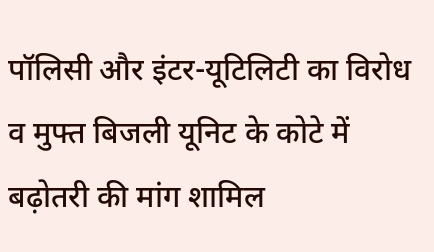पॉलिसी और इंटर-यूटिलिटी का विरोध व मुफ्त बिजली यूनिट के कोटे में बढ़ोतरी की मांग शामिल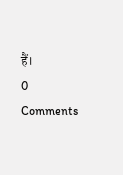हैं।
0 Comments